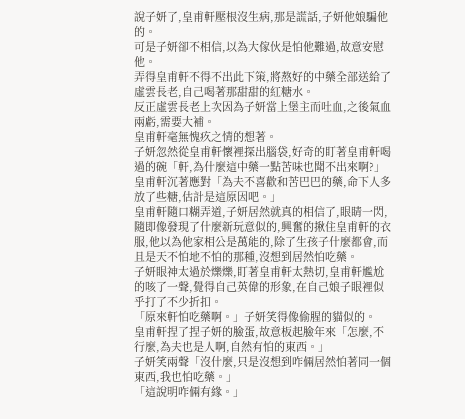說子妍了,皇甫軒壓根沒生病,那是謊話,子妍他娘騙他的。
可是子妍卻不相信,以為大傢伙是怕他難過,故意安慰他。
弄得皇甫軒不得不出此下策,將熬好的中藥全部送給了虛雲長老,自己喝著那甜甜的紅糖水。
反正虛雲長老上次因為子妍當上堡主而吐血,之後氣血兩虧,需要大補。
皇甫軒毫無愧疚之情的想著。
子妍忽然從皇甫軒懷裡探出腦袋,好奇的盯著皇甫軒喝過的碗「軒,為什麼這中藥一點苦味也聞不出來啊?」
皇甫軒沉著應對「為夫不喜歡和苦巴巴的藥,命下人多放了些糖,估計是這原因吧。」
皇甫軒隨口糊弄道,子妍居然就真的相信了,眼睛一閃,隨即像發現了什麼新玩意似的,興奮的揪住皇甫軒的衣服,他以為他家相公是萬能的,除了生孩子什麼都會,而且是天不怕地不怕的那種,沒想到居然怕吃藥。
子妍眼神太過於爍爍,盯著皇甫軒太熱切,皇甫軒尷尬的咳了一聲,覺得自己英偉的形象,在自己娘子眼裡似乎打了不少折扣。
「原來軒怕吃藥啊。」子妍笑得像偷腥的貓似的。
皇甫軒捏了捏子妍的臉蛋,故意板起臉年來「怎麼,不行麼,為夫也是人啊,自然有怕的東西。」
子妍笑兩聲「沒什麼,只是沒想到咋倆居然怕著同一個東西,我也怕吃藥。」
「這說明咋倆有緣。」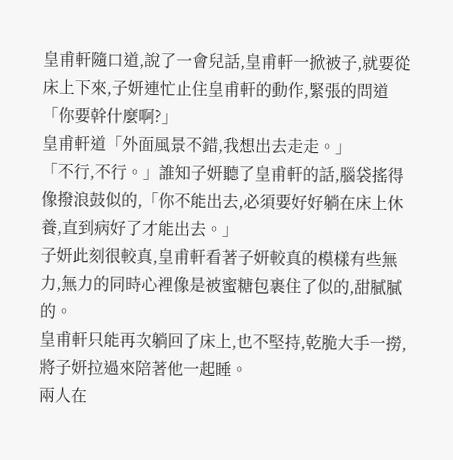皇甫軒隨口道,說了一會兒話,皇甫軒一掀被子,就要從床上下來,子妍連忙止住皇甫軒的動作,緊張的問道「你要幹什麼啊?」
皇甫軒道「外面風景不錯,我想出去走走。」
「不行,不行。」誰知子妍聽了皇甫軒的話,腦袋搖得像撥浪鼓似的,「你不能出去,必須要好好躺在床上休養,直到病好了才能出去。」
子妍此刻很較真,皇甫軒看著子妍較真的模樣有些無力,無力的同時心裡像是被蜜糖包裹住了似的,甜膩膩的。
皇甫軒只能再次躺回了床上,也不堅持,乾脆大手一撈,將子妍拉過來陪著他一起睡。
兩人在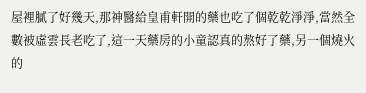屋裡膩了好幾天,那神醫給皇甫軒開的藥也吃了個乾乾淨淨,當然全數被虛雲長老吃了,這一天藥房的小童認真的熬好了藥,另一個燒火的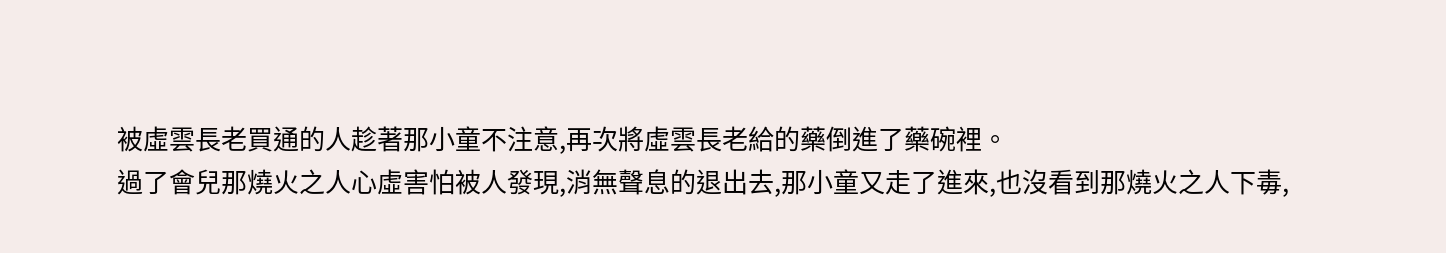被虛雲長老買通的人趁著那小童不注意,再次將虛雲長老給的藥倒進了藥碗裡。
過了會兒那燒火之人心虛害怕被人發現,消無聲息的退出去,那小童又走了進來,也沒看到那燒火之人下毒,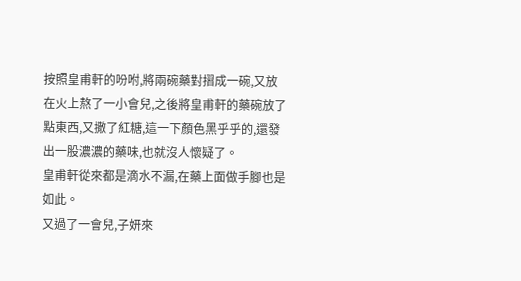按照皇甫軒的吩咐,將兩碗藥對摺成一碗,又放在火上熬了一小會兒,之後將皇甫軒的藥碗放了點東西,又撒了紅糖,這一下顏色黑乎乎的,還發出一股濃濃的藥味,也就沒人懷疑了。
皇甫軒從來都是滴水不漏,在藥上面做手腳也是如此。
又過了一會兒,子妍來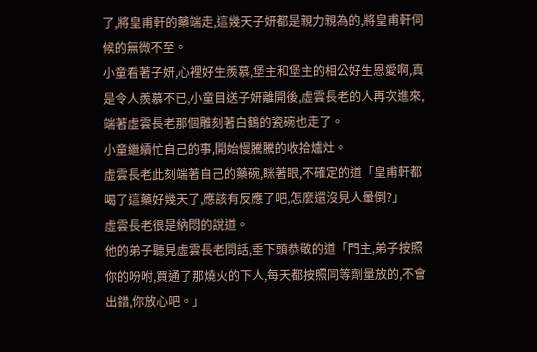了,將皇甫軒的藥端走,這幾天子妍都是親力親為的,將皇甫軒伺候的無微不至。
小童看著子妍,心裡好生羨慕,堡主和堡主的相公好生恩愛啊,真是令人羨慕不已,小童目送子妍離開後,虛雲長老的人再次進來,端著虛雲長老那個雕刻著白鶴的瓷碗也走了。
小童繼續忙自己的事,開始慢騰騰的收拾爐灶。
虛雲長老此刻端著自己的藥碗,眯著眼,不確定的道「皇甫軒都喝了這藥好幾天了,應該有反應了吧,怎麼還沒見人暈倒?」
虛雲長老很是納悶的說道。
他的弟子聽見虛雲長老問話,垂下頭恭敬的道「門主,弟子按照你的吩咐,買通了那燒火的下人,每天都按照同等劑量放的,不會出錯,你放心吧。」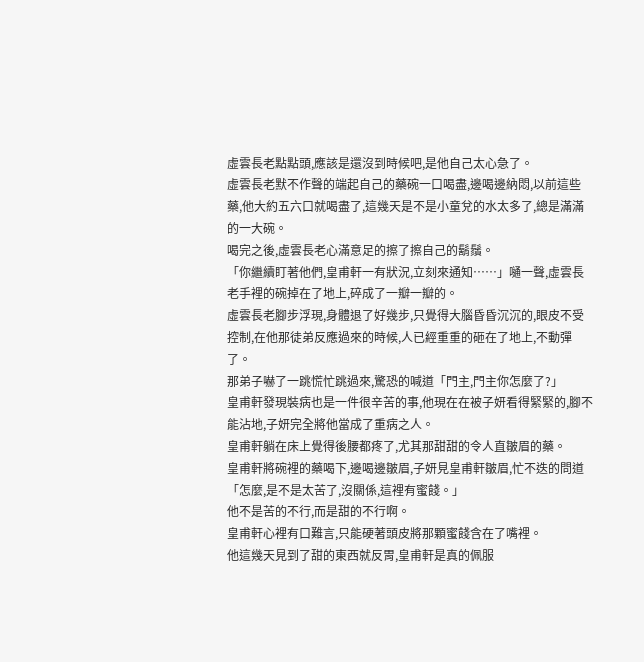虛雲長老點點頭,應該是還沒到時候吧,是他自己太心急了。
虛雲長老默不作聲的端起自己的藥碗一口喝盡,邊喝邊納悶,以前這些藥,他大約五六口就喝盡了,這幾天是不是小童兌的水太多了,總是滿滿的一大碗。
喝完之後,虛雲長老心滿意足的擦了擦自己的鬍鬚。
「你繼續盯著他們,皇甫軒一有狀況,立刻來通知……」嗵一聲,虛雲長老手裡的碗掉在了地上,碎成了一瓣一瓣的。
虛雲長老腳步浮現,身體退了好幾步,只覺得大腦昏昏沉沉的,眼皮不受控制,在他那徒弟反應過來的時候,人已經重重的砸在了地上,不動彈了。
那弟子嚇了一跳慌忙跳過來,驚恐的喊道「門主,門主你怎麼了?」
皇甫軒發現裝病也是一件很辛苦的事,他現在在被子妍看得緊緊的,腳不能沾地,子妍完全將他當成了重病之人。
皇甫軒躺在床上覺得後腰都疼了,尤其那甜甜的令人直皺眉的藥。
皇甫軒將碗裡的藥喝下,邊喝邊皺眉,子妍見皇甫軒皺眉,忙不迭的問道「怎麼,是不是太苦了,沒關係,這裡有蜜餞。」
他不是苦的不行,而是甜的不行啊。
皇甫軒心裡有口難言,只能硬著頭皮將那顆蜜餞含在了嘴裡。
他這幾天見到了甜的東西就反胃,皇甫軒是真的佩服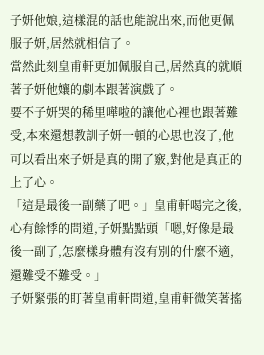子妍他娘,這樣混的話也能說出來,而他更佩服子妍,居然就相信了。
當然此刻皇甫軒更加佩服自己,居然真的就順著子妍他孃的劇本跟著演戲了。
要不子妍哭的稀里嘩啦的讓他心裡也跟著難受,本來還想教訓子妍一頓的心思也沒了,他可以看出來子妍是真的開了竅,對他是真正的上了心。
「這是最後一副藥了吧。」皇甫軒喝完之後,心有餘悸的問道,子妍點點頭「嗯,好像是最後一副了,怎麼樣身體有沒有別的什麼不適,還難受不難受。」
子妍緊張的盯著皇甫軒問道,皇甫軒微笑著搖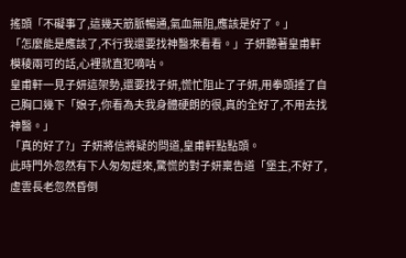搖頭「不礙事了,這幾天筋脈暢通,氣血無阻,應該是好了。」
「怎麼能是應該了,不行我還要找神醫來看看。」子妍聽著皇甫軒模稜兩可的話,心裡就直犯嘀咕。
皇甫軒一見子妍這架勢,還要找子妍,慌忙阻止了子妍,用拳頭捶了自己胸口幾下「娘子,你看為夫我身體硬朗的很,真的全好了,不用去找神醫。」
「真的好了?」子妍將信將疑的問道,皇甫軒點點頭。
此時門外忽然有下人匆匆趕來,驚慌的對子妍稟告道「堡主,不好了,虛雲長老忽然昏倒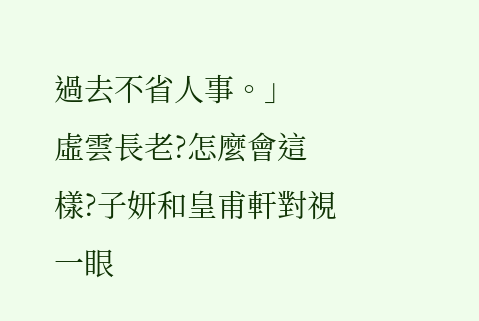過去不省人事。」
虛雲長老?怎麼會這樣?子妍和皇甫軒對視一眼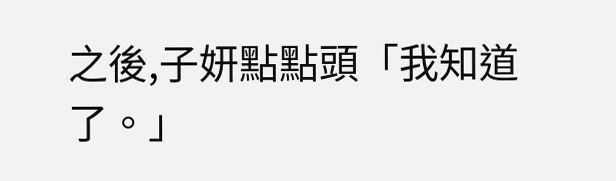之後,子妍點點頭「我知道了。」